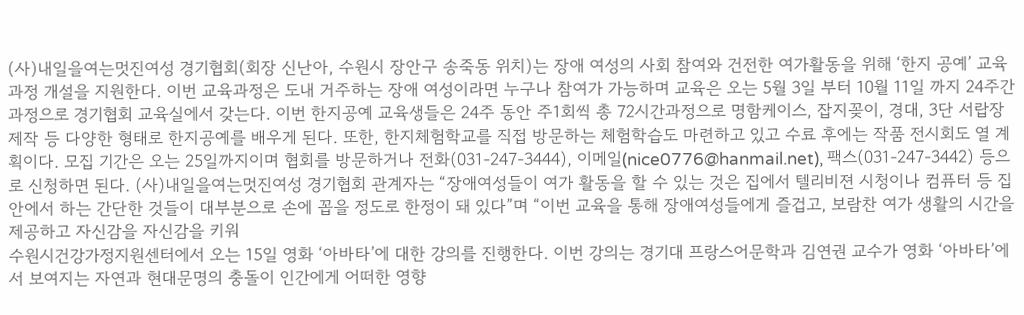(사)내일을여는멋진여성 경기협회(회장 신난아, 수원시 장안구 송죽동 위치)는 장애 여성의 사회 참여와 건전한 여가활동을 위해 ‘한지 공예’ 교육과정 개설을 지원한다. 이번 교육과정은 도내 거주하는 장애 여성이라면 누구나 참여가 가능하며 교육은 오는 5월 3일 부터 10월 11일 까지 24주간 과정으로 경기협회 교육실에서 갖는다. 이번 한지공예 교육생들은 24주 동안 주1회씩 총 72시간과정으로 명함케이스, 잡지꽂이, 경대, 3단 서랍장 제작 등 다양한 형태로 한지공예를 배우게 된다. 또한, 한지체험학교를 직접 방문하는 체험학습도 마련하고 있고 수료 후에는 작품 전시회도 열 계획이다. 모집 기간은 오는 25일까지이며 협회를 방문하거나 전화(031-247-3444), 이메일(nice0776@hanmail.net), 팩스(031-247-3442) 등으로 신청하면 된다. (사)내일을여는멋진여성 경기협회 관계자는 “장애여성들이 여가 활동을 할 수 있는 것은 집에서 텔리비젼 시청이나 컴퓨터 등 집안에서 하는 간단한 것들이 대부분으로 손에 꼽을 정도로 한정이 돼 있다”며 “이번 교육을 통해 장애여성들에게 즐겁고, 보람찬 여가 생활의 시간을 제공하고 자신감을 자신감을 키워
수원시건강가정지원센터에서 오는 15일 영화 ‘아바타’에 대한 강의를 진행한다. 이번 강의는 경기대 프랑스어문학과 김연권 교수가 영화 ‘아바타’에서 보여지는 자연과 현대문명의 충돌이 인간에게 어떠한 영향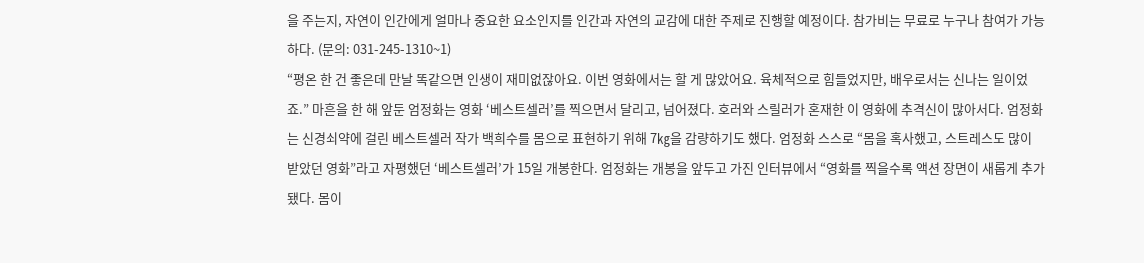을 주는지, 자연이 인간에게 얼마나 중요한 요소인지를 인간과 자연의 교감에 대한 주제로 진행할 예정이다. 참가비는 무료로 누구나 참여가 가능하다. (문의: 031-245-1310~1)
“평온 한 건 좋은데 만날 똑같으면 인생이 재미없잖아요. 이번 영화에서는 할 게 많았어요. 육체적으로 힘들었지만, 배우로서는 신나는 일이었죠.” 마흔을 한 해 앞둔 엄정화는 영화 ‘베스트셀러’를 찍으면서 달리고, 넘어졌다. 호러와 스릴러가 혼재한 이 영화에 추격신이 많아서다. 엄정화는 신경쇠약에 걸린 베스트셀러 작가 백희수를 몸으로 표현하기 위해 7㎏을 감량하기도 했다. 엄정화 스스로 “몸을 혹사했고, 스트레스도 많이 받았던 영화”라고 자평했던 ‘베스트셀러’가 15일 개봉한다. 엄정화는 개봉을 앞두고 가진 인터뷰에서 “영화를 찍을수록 액션 장면이 새롭게 추가됐다. 몸이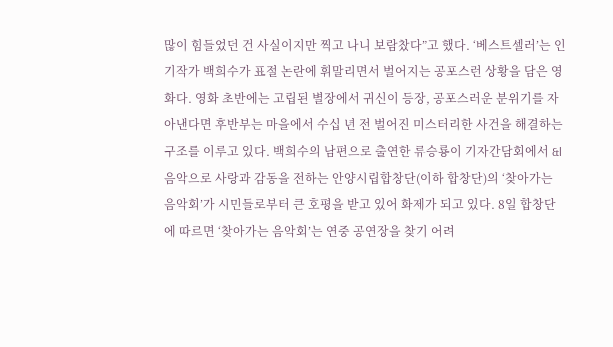많이 힘들었던 건 사실이지만 찍고 나니 보람찼다”고 했다. ‘베스트셀러’는 인기작가 백희수가 표절 논란에 휘말리면서 벌어지는 공포스런 상황을 담은 영화다. 영화 초반에는 고립된 별장에서 귀신이 등장, 공포스러운 분위기를 자아낸다면 후반부는 마을에서 수십 년 전 벌어진 미스터리한 사건을 해결하는 구조를 이루고 있다. 백희수의 남편으로 출연한 류승룡이 기자간담회에서 &l
음악으로 사랑과 감동을 전하는 안양시립합창단(이하 합창단)의 ‘찾아가는 음악회’가 시민들로부터 큰 호평을 받고 있어 화제가 되고 있다. 8일 합창단에 따르면 ‘찾아가는 음악회’는 연중 공연장을 찾기 어려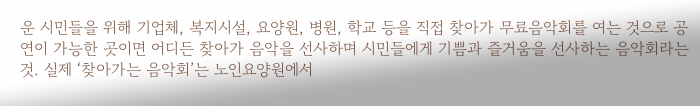운 시민들을 위해 기업체, 복지시설, 요양원, 병원, 학교 등을 직접 찾아가 무료음악회를 여는 것으로 공연이 가능한 곳이면 어디든 찾아가 음악을 선사하며 시민들에게 기쁨과 즐거움을 선사하는 음악회라는 것. 실제 ‘찾아가는 음악회’는 노인요양원에서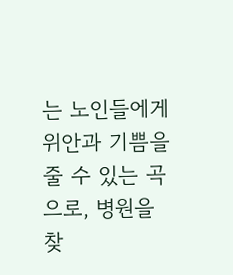는 노인들에게 위안과 기쁨을 줄 수 있는 곡으로, 병원을 찾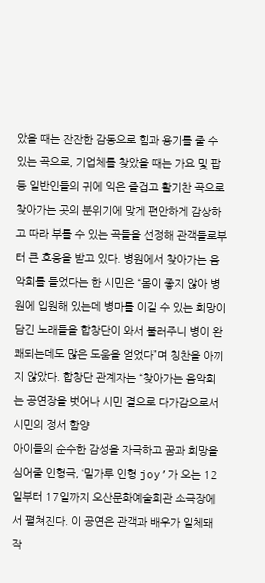았을 때는 잔잔한 감동으로 힘과 용기를 줄 수 있는 곡으로, 기업체를 찾았을 때는 가요 및 팝 등 일반인들의 귀에 익은 즐겁고 활기찬 곡으로 찾아가는 곳의 분위기에 맞게 편안하게 감상하고 따라 부를 수 있는 곡들을 선정해 관객들로부터 큰 호응을 받고 있다. 병원에서 찾아가는 음악회를 들었다는 한 시민은 “몸이 좋지 않아 병원에 입원해 있는데 병마를 이길 수 있는 희망이 담긴 노래들을 합창단이 와서 불러주니 병이 완쾌되는데도 많은 도움을 얻었다”며 칭찬을 아끼지 않았다. 합창단 관계자는 “찾아가는 음악회는 공연장을 벗어나 시민 곁으로 다가감으로서 시민의 정서 함양
아이들의 순수한 감성을 자극하고 꿈과 희망을 심어줄 인형극, ‘밀가루 인형 joy’가 오는 12일부터 17일까지 오산문화예술회관 소극장에서 펼쳐진다. 이 공연은 관객과 배우가 일체돼 작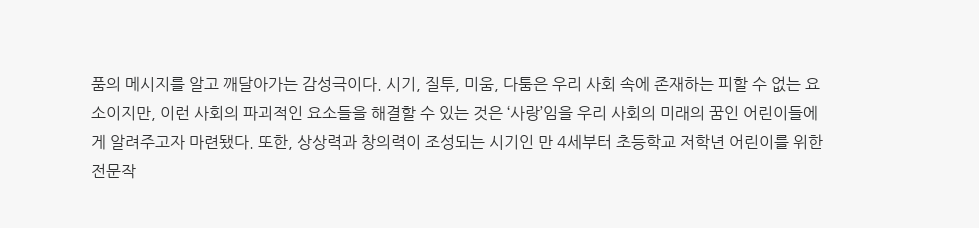품의 메시지를 알고 깨달아가는 감성극이다. 시기, 질투, 미움, 다툼은 우리 사회 속에 존재하는 피할 수 없는 요소이지만, 이런 사회의 파괴적인 요소들을 해결할 수 있는 것은 ‘사랑’임을 우리 사회의 미래의 꿈인 어린이들에게 알려주고자 마련됐다. 또한, 상상력과 창의력이 조성되는 시기인 만 4세부터 초등학교 저학년 어린이를 위한 전문작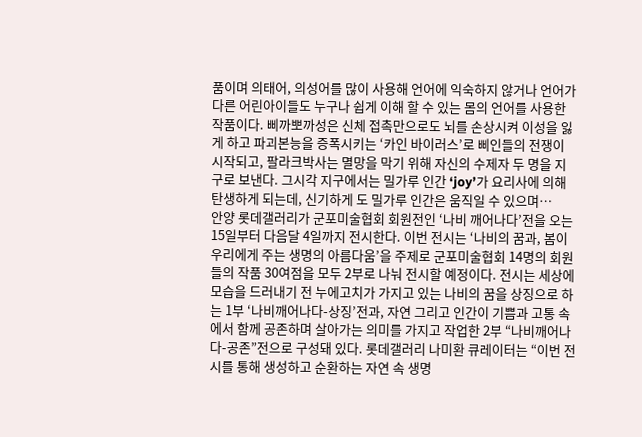품이며 의태어, 의성어를 많이 사용해 언어에 익숙하지 않거나 언어가 다른 어린아이들도 누구나 쉽게 이해 할 수 있는 몸의 언어를 사용한 작품이다. 삐까뽀까성은 신체 접촉만으로도 뇌를 손상시켜 이성을 잃게 하고 파괴본능을 증폭시키는 ‘카인 바이러스’로 삐인들의 전쟁이 시작되고, 팔라크박사는 멸망을 막기 위해 자신의 수제자 두 명을 지구로 보낸다. 그시각 지구에서는 밀가루 인간 ‘joy’가 요리사에 의해 탄생하게 되는데, 신기하게 도 밀가루 인간은 움직일 수 있으며…
안양 롯데갤러리가 군포미술협회 회원전인 ‘나비 깨어나다’전을 오는 15일부터 다음달 4일까지 전시한다. 이번 전시는 ‘나비의 꿈과, 봄이 우리에게 주는 생명의 아름다움’을 주제로 군포미술협회 14명의 회원들의 작품 30여점을 모두 2부로 나눠 전시할 예정이다. 전시는 세상에 모습을 드러내기 전 누에고치가 가지고 있는 나비의 꿈을 상징으로 하는 1부 ‘나비깨어나다-상징’전과, 자연 그리고 인간이 기쁨과 고통 속에서 함께 공존하며 살아가는 의미를 가지고 작업한 2부 “나비깨어나다-공존”전으로 구성돼 있다. 롯데갤러리 나미환 큐레이터는 “이번 전시를 통해 생성하고 순환하는 자연 속 생명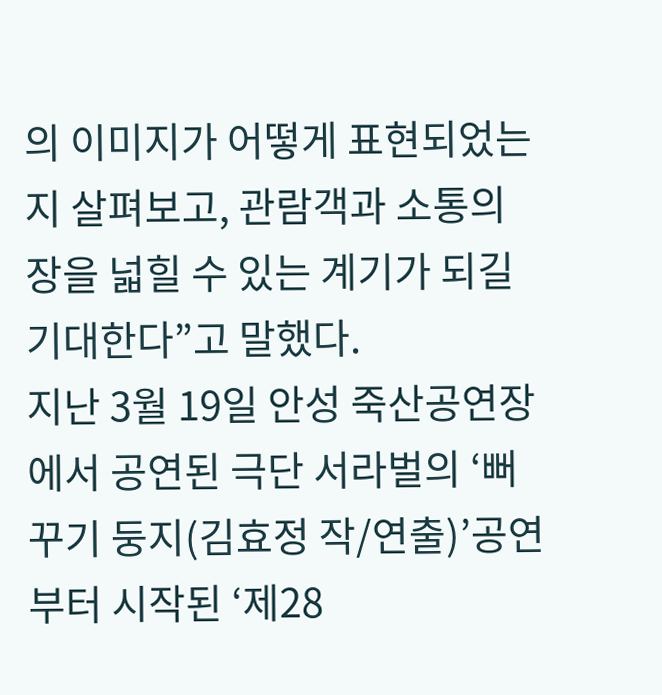의 이미지가 어떻게 표현되었는지 살펴보고, 관람객과 소통의 장을 넓힐 수 있는 계기가 되길 기대한다”고 말했다.
지난 3월 19일 안성 죽산공연장에서 공연된 극단 서라벌의 ‘뻐꾸기 둥지(김효정 작/연출)’공연부터 시작된 ‘제28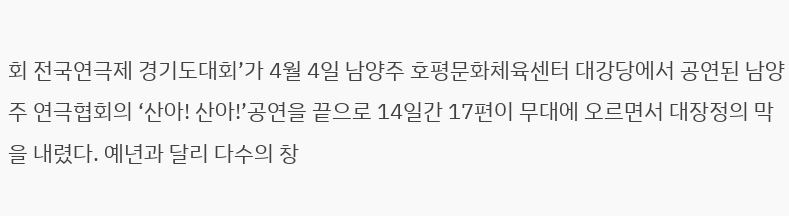회 전국연극제 경기도대회’가 4월 4일 남양주 호평문화체육센터 대강당에서 공연된 남양주 연극협회의 ‘산아! 산아!’공연을 끝으로 14일간 17편이 무대에 오르면서 대장정의 막을 내렸다. 예년과 달리 다수의 창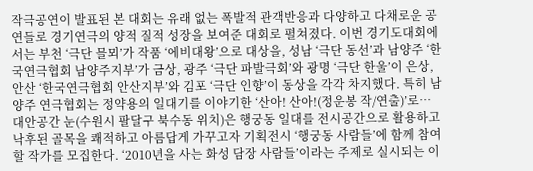작극공연이 발표된 본 대회는 유래 없는 폭발적 관객반응과 다양하고 다채로운 공연들로 경기연극의 양적 질적 성장을 보여준 대회로 펼쳐졌다. 이번 경기도대회에서는 부천 ‘극단 믈뫼’가 작품 ‘에비대왕’으로 대상을, 성남 ‘극단 동선’과 남양주 ‘한국연극협회 남양주지부’가 금상, 광주 ‘극단 파발극회’와 광명 ‘극단 한울’이 은상, 안산 ‘한국연극협회 안산지부’와 김포 ‘극단 인향’이 동상을 각각 차지했다. 특히 남양주 연극협회는 정약용의 일대기를 이야기한 ‘산아! 산아!(정운봉 작/연출)’로…
대안공간 눈(수원시 팔달구 북수동 위치)은 행궁동 일대를 전시공간으로 활용하고 낙후된 골목을 쾌적하고 아름답게 가꾸고자 기획전시 ‘행궁동 사람들’에 함께 참여할 작가를 모집한다. ‘2010년을 사는 화성 담장 사람들’이라는 주제로 실시되는 이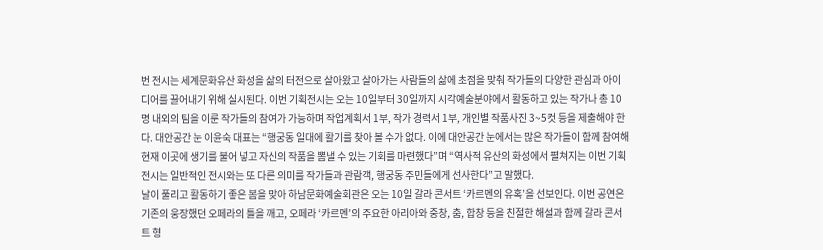번 전시는 세계문화유산 화성을 삶의 터전으로 살아왔고 살아가는 사람들의 삶에 초점을 맞춰 작가들의 다양한 관심과 아이디어를 끌어내기 위해 실시된다. 이번 기획전시는 오는 10일부터 30일까지 시각예술분야에서 활동하고 있는 작가나 총 10명 내외의 팀을 이룬 작가들의 참여가 가능하며 작업계획서 1부, 작가 경력서 1부, 개인별 작품사진 3~5컷 등을 제출해야 한다. 대안공간 눈 이윤숙 대표는 “행궁동 일대에 활기를 찾아 볼 수가 없다. 이에 대안공간 눈에서는 많은 작가들이 함께 참여해 현재 이곳에 생기를 불어 넣고 자신의 작품을 뽐낼 수 있는 기회를 마련했다”며 “역사적 유산의 화성에서 펼쳐지는 이번 기획전시는 일반적인 전시와는 또 다른 의미를 작가들과 관람객, 행궁동 주민들에게 선사한다”고 말했다.
날이 풀리고 활동하기 좋은 봄을 맞아 하남문화예술회관은 오는 10일 갈라 콘서트 ‘카르멘의 유혹’을 선보인다. 이번 공연은 기존의 웅장했던 오페라의 틀을 깨고, 오페라 ‘카르멘’의 주요한 아리아와 중창, 춤, 합창 등을 친절한 해설과 함께 갈라 콘서트 형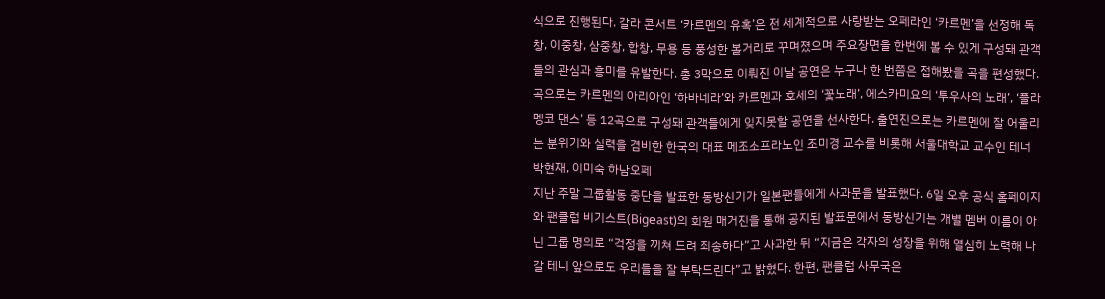식으로 진행된다. 갈라 콘서트 ‘카르멘의 유혹’은 전 세계적으로 사랑받는 오페라인 ‘카르멘’을 선정해 독창, 이중창, 삼중창, 합창, 무용 등 풍성한 볼거리로 꾸며졌으며 주요장면을 한번에 볼 수 있게 구성돼 관객들의 관심과 흥미를 유발한다. 총 3막으로 이뤄진 이날 공연은 누구나 한 번쯤은 접해봤을 곡을 편성했다. 곡으로는 카르멘의 아리아인 ‘하바네라’와 카르멘과 호세의 ‘꽃노래’, 에스카미요의 ‘투우사의 노래’, ‘플라멩코 댄스’ 등 12곡으로 구성돼 관객들에게 잊지못할 공연을 선사한다. 출연진으로는 카르멘에 잘 어울리는 분위기와 실력을 겸비한 한국의 대표 메조소프라노인 조미경 교수를 비롯해 서울대학교 교수인 테너 박현재, 이미숙 하남오페
지난 주말 그룹활동 중단을 발표한 동방신기가 일본팬들에게 사과문을 발표했다. 6일 오후 공식 홈페이지와 팬클럽 비기스트(Bigeast)의 회원 매거진을 통해 공지된 발표문에서 동방신기는 개별 멤버 이름이 아닌 그룹 명의로 “걱정을 끼쳐 드려 죄송하다”고 사과한 뒤 “지금은 각자의 성장을 위해 열심히 노력해 나갈 테니 앞으로도 우리들을 잘 부탁드린다”고 밝혔다. 한편, 팬클럽 사무국은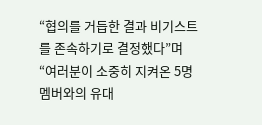“협의를 거듭한 결과 비기스트를 존속하기로 결정했다”며 “여러분이 소중히 지켜온 5명 멤버와의 유대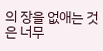의 장을 없애는 것은 너무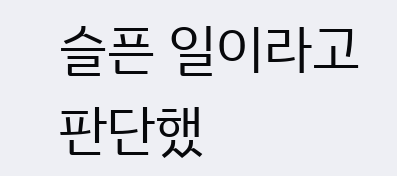슬픈 일이라고 판단했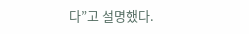다”고 설명했다.